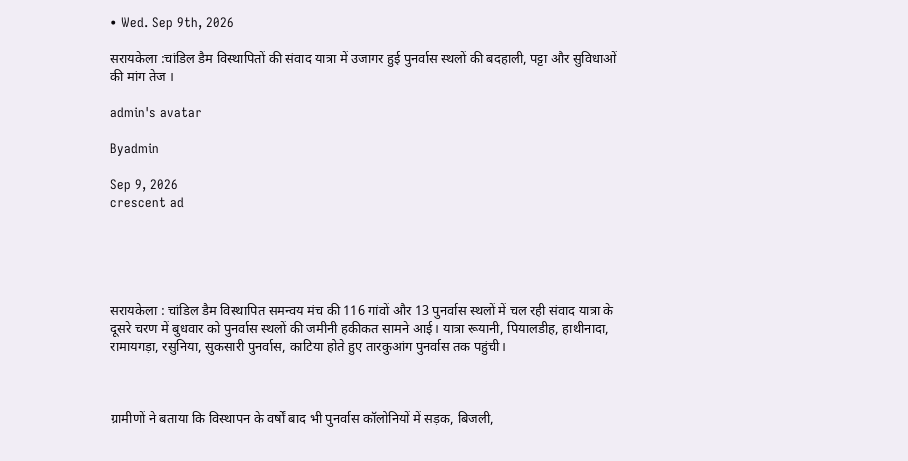• Wed. Sep 9th, 2026

सरायकेला :चांडिल डैम विस्थापितों की संवाद यात्रा में उजागर हुई पुनर्वास स्थलों की बदहाली, पट्टा और सुविधाओं की मांग तेज ।

admin's avatar

Byadmin

Sep 9, 2026
crescent ad





सरायकेला : चांडिल डैम विस्थापित समन्वय मंच की 116 गांवों और 13 पुनर्वास स्थलों में चल रही संवाद यात्रा के दूसरे चरण में बुधवार को पुनर्वास स्थलों की जमीनी हकीकत सामने आई। यात्रा रूयानी, पियालडीह, हाथीनादा, रामायगड़ा, रसुनिया, सुकसारी पुनर्वास, काटिया होते हुए तारकुआंग पुनर्वास तक पहुंची।



ग्रामीणों ने बताया कि विस्थापन के वर्षों बाद भी पुनर्वास कॉलोनियों में सड़क, बिजली,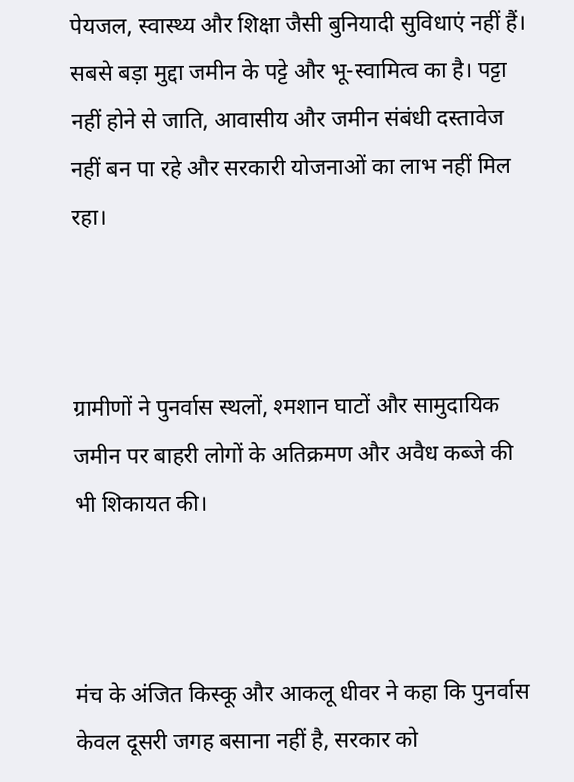पेयजल, स्वास्थ्य और शिक्षा जैसी बुनियादी सुविधाएं नहीं हैं। सबसे बड़ा मुद्दा जमीन के पट्टे और भू-स्वामित्व का है। पट्टा नहीं होने से जाति, आवासीय और जमीन संबंधी दस्तावेज नहीं बन पा रहे और सरकारी योजनाओं का लाभ नहीं मिल रहा।



ग्रामीणों ने पुनर्वास स्थलों, श्मशान घाटों और सामुदायिक जमीन पर बाहरी लोगों के अतिक्रमण और अवैध कब्जे की भी शिकायत की।



मंच के अंजित किस्कू और आकलू धीवर ने कहा कि पुनर्वास केवल दूसरी जगह बसाना नहीं है, सरकार को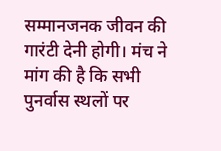सम्मानजनक जीवन की गारंटी देनी होगी। मंच ने मांग की है कि सभी पुनर्वास स्थलों पर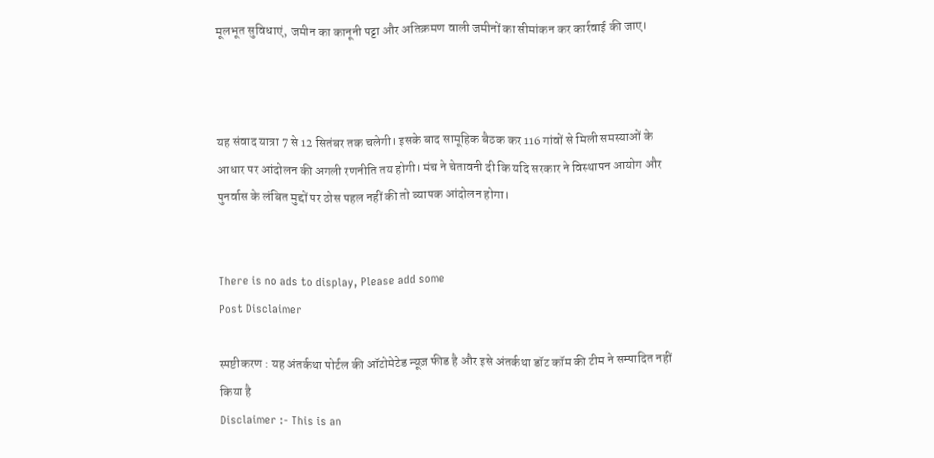मूलभूत सुविधाएं, जमीन का कानूनी पट्टा और अतिक्रमण वाली जमीनों का सीमांकन कर कार्रवाई की जाए।



यह संवाद यात्रा 7 से 12 सितंबर तक चलेगी। इसके बाद सामूहिक बैठक कर 116 गांवों से मिली समस्याओं के आधार पर आंदोलन की अगली रणनीति तय होगी। मंच ने चेतावनी दी कि यदि सरकार ने विस्थापन आयोग और पुनर्वास के लंबित मुद्दों पर ठोस पहल नहीं की तो व्यापक आंदोलन होगा।


There is no ads to display, Please add some
Post Disclaimer

स्पष्टीकरण : यह अंतर्कथा पोर्टल की ऑटोमेटेड न्यूज़ फीड है और इसे अंतर्कथा डॉट कॉम की टीम ने सम्पादित नहीं किया है
Disclaimer :- This is an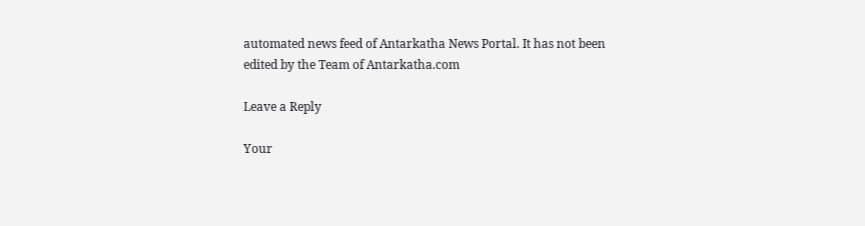automated news feed of Antarkatha News Portal. It has not been edited by the Team of Antarkatha.com

Leave a Reply

Your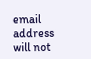email address will not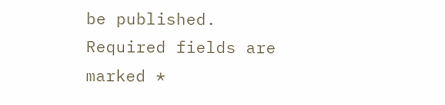be published. Required fields are marked *